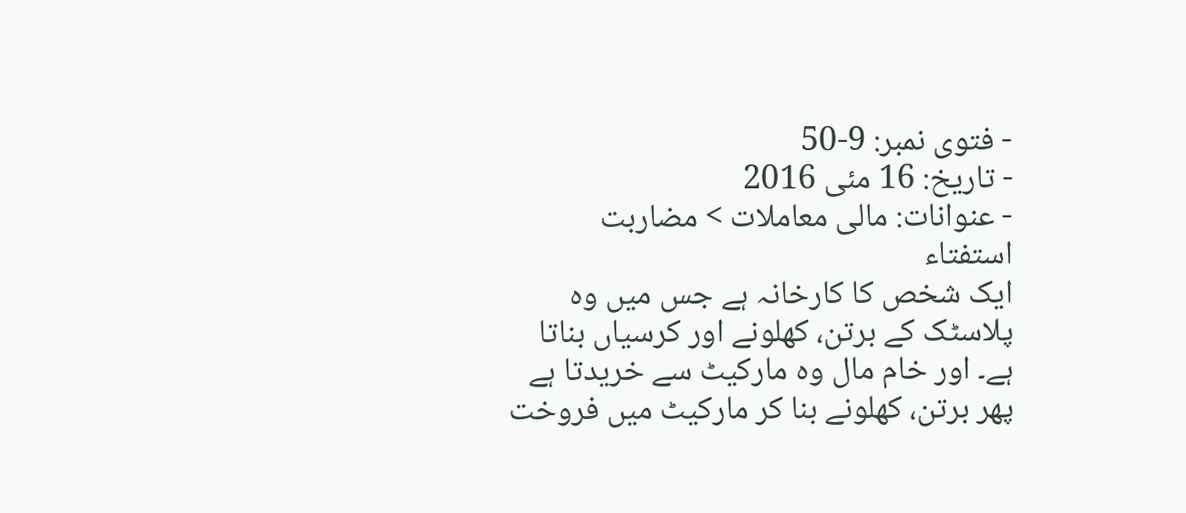- فتوی نمبر: 9-50
- تاریخ: 16 مئی 2016
- عنوانات: مالی معاملات > مضاربت
استفتاء
ایک شخص کا کارخانہ ہے جس میں وہ پلاسٹک کے برتن، کھلونے اور کرسیاں بناتا ہے۔ اور خام مال وہ مارکیٹ سے خریدتا ہے پھر برتن، کھلونے بنا کر مارکیٹ میں فروخت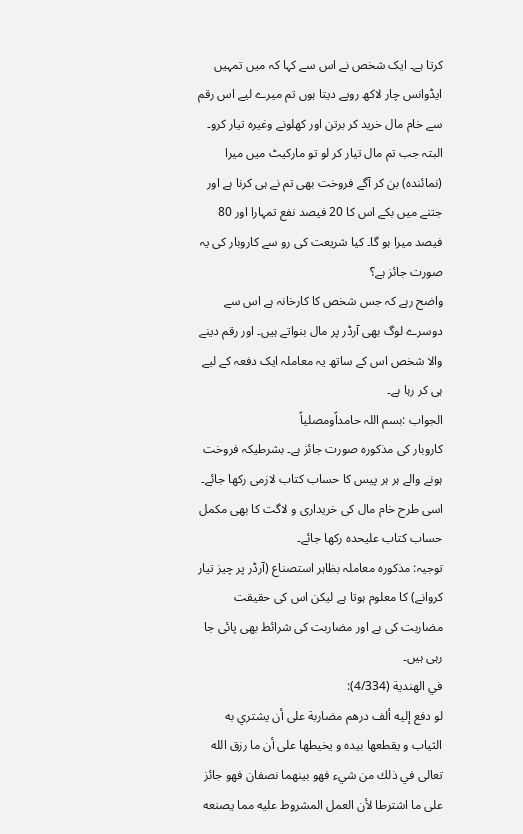کرتا ہے۔ ایک شخص نے اس سے کہا کہ میں تمہیں ایڈوانس چار لاکھ روپے دیتا ہوں تم میرے لیے اس رقم سے خام مال خرید کر برتن اور کھلونے وغیرہ تیار کرو۔ البتہ جب تم مال تیار کر لو تو مارکیٹ میں میرا (نمائندہ) بن کر آگے فروخت بھی تم نے ہی کرنا ہے اور جتنے میں بکے اس کا 20 فیصد نفع تمہارا اور 80 فیصد میرا ہو گا۔ کیا شریعت کی رو سے کاروبار کی یہ صورت جائز ہے؟َ
واضح رہے کہ جس شخص کا کارخانہ ہے اس سے دوسرے لوگ بھی آرڈر پر مال بنواتے ہیں۔ اور رقم دینے والا شخص اس کے ساتھ یہ معاملہ ایک دفعہ کے لیے ہی کر رہا ہے۔
الجواب :بسم اللہ حامداًومصلیاً
کاروبار کی مذکورہ صورت جائز ہے۔ بشرطیکہ فروخت ہونے والے ہر ہر پیس کا حساب کتاب لازمی رکھا جائے۔ اسی طرح خام مال کی خریداری و لاگت کا بھی مکمل حساب کتاب علیحدہ رکھا جائے۔
توجیہ: مذکورہ معاملہ بظاہر استصناع (آرڈر پر چیز تیار کروانے) کا معلوم ہوتا ہے لیکن اس کی حقیقت مضاربت کی ہے اور مضاربت کی شرائط بھی پائی جا رہی ہیں۔
في الهندية (4/334):
لو دفع إليه ألف درهم مضاربة على أن يشتري به الثياب و يقطعها بيده و يخيطها على أن ما رزق الله تعالى في ذلك من شيء فهو بينهما نصفان فهو جائز على ما اشترطا لأن العمل المشروط عليه مما يصنعه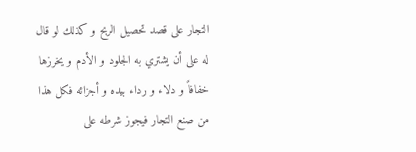التجار على قصد تحصيل الربح و كذلك لو قال له على أن يشتري به الجلود و الأدم و يخرزها خفافاً و دلاء و رداء بيده و أجزائه فكل هذا من صنع التجار فيجوز شرطه على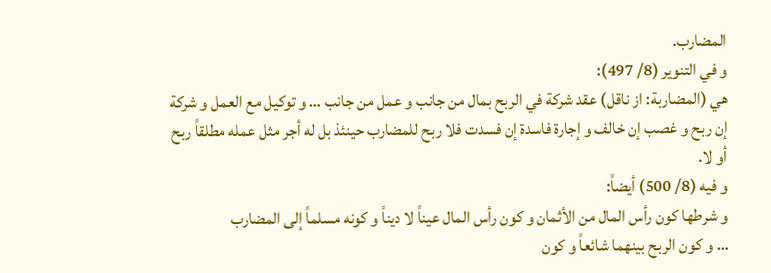المضارب.
و في التنوير (8/ 497):
هي (المضاربة: از ناقل) عقد شركة في الربح بمال من جانب و عمل من جانب … و توكيل مع العمل و شركة إن ربح و غصب إن خالف و إجارة فاسدة إن فسدت فلا ربح للمضارب حينئذ بل له أجر مثل عمله مطلقاً ربح أو لا.
و فيه (8/ 500) أيضاً:
و شرطها كون رأس المال من الأثمان و كون رأس المال عيناً لا ديناً و كونه مسلماً إلى المضارب
… و كون الربح بينهما شائعاً و كون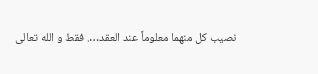نصيب كل منهما معلوماً عند العقد…. فقط و الله تعالى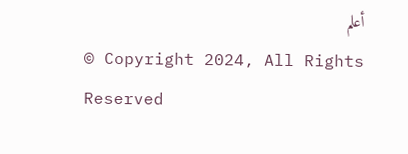أعلم
© Copyright 2024, All Rights Reserved